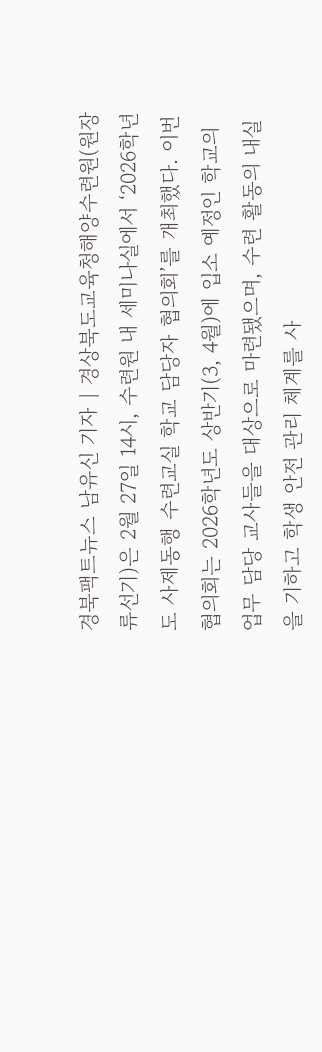경북팩트뉴스 남유신 기자 | 경상북도교육청해양수련원(원장 류선기)은 2월 27일 14시, 수련원 내 세미나실에서 ‘2026학년도 사제동행 수련교실 학교 담당자 협의회’를 개최했다. 이번 협의회는 2026학년도 상반기(3, 4월)에 입소 예정인 학교의 업무 담당 교사들을 대상으로 마련됐으며, 수련 활동의 내실을 기하고 학생 안전 관리 체계를 사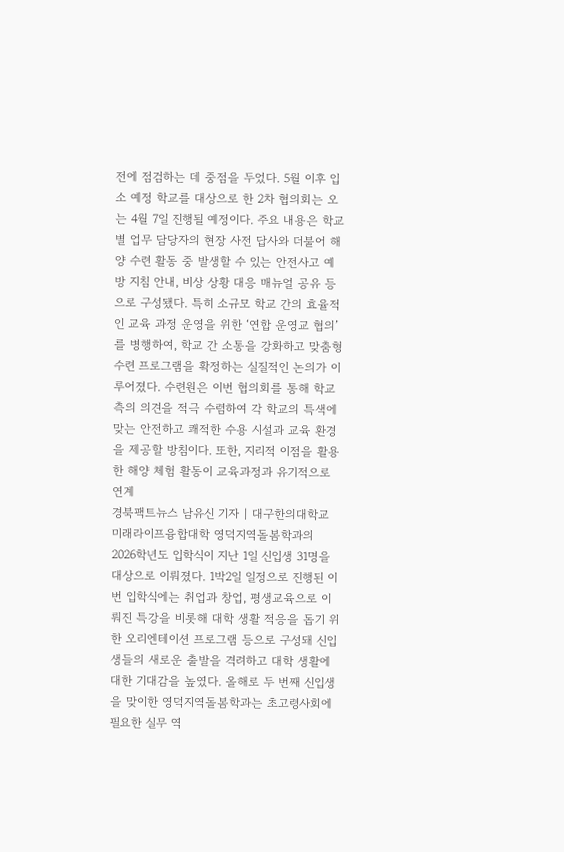전에 점검하는 데 중점을 두었다. 5월 이후 입소 예정 학교를 대상으로 한 2차 협의회는 오는 4월 7일 진행될 예정이다. 주요 내용은 학교별 업무 담당자의 현장 사전 답사와 더불어 해양 수련 활동 중 발생할 수 있는 안전사고 예방 지침 안내, 비상 상황 대응 매뉴얼 공유 등으로 구성됐다. 특히 소규모 학교 간의 효율적인 교육 과정 운영을 위한 ‘연합 운영교 협의’를 병행하여, 학교 간 소통을 강화하고 맞춤형 수련 프로그램을 확정하는 실질적인 논의가 이루어졌다. 수련원은 이번 협의회를 통해 학교 측의 의견을 적극 수렴하여 각 학교의 특색에 맞는 안전하고 쾌적한 수용 시설과 교육 환경을 제공할 방침이다. 또한, 지리적 이점을 활용한 해양 체험 활동이 교육과정과 유기적으로 연계
경북팩트뉴스 남유신 기자 | 대구한의대학교 미래라이프융합대학 영덕지역돌봄학과의 2026학년도 입학식이 지난 1일 신입생 31명을 대상으로 이뤄졌다. 1박2일 일정으로 진행된 이번 입학식에는 취업과 창업, 평생교육으로 이뤄진 특강을 비롯해 대학 생활 적응을 돕기 위한 오리엔테이션 프로그램 등으로 구성돼 신입생들의 새로운 출발을 격려하고 대학 생활에 대한 기대감을 높였다. 올해로 두 번째 신입생을 맞이한 영덕지역돌봄학과는 초고령사회에 필요한 실무 역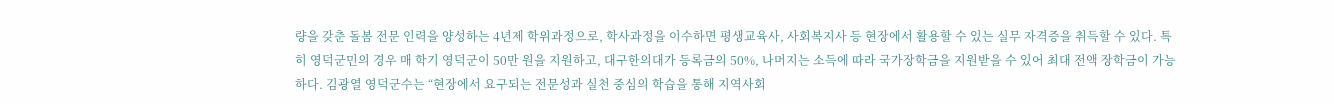량을 갖춘 돌봄 전문 인력을 양성하는 4년제 학위과정으로, 학사과정을 이수하면 평생교육사, 사회복지사 등 현장에서 활용할 수 있는 실무 자격증을 취득할 수 있다. 특히 영덕군민의 경우 매 학기 영덕군이 50만 원을 지원하고, 대구한의대가 등록금의 50%, 나머지는 소득에 따라 국가장학금을 지원받을 수 있어 최대 전액 장학금이 가능하다. 김광열 영덕군수는 “현장에서 요구되는 전문성과 실천 중심의 학습을 통해 지역사회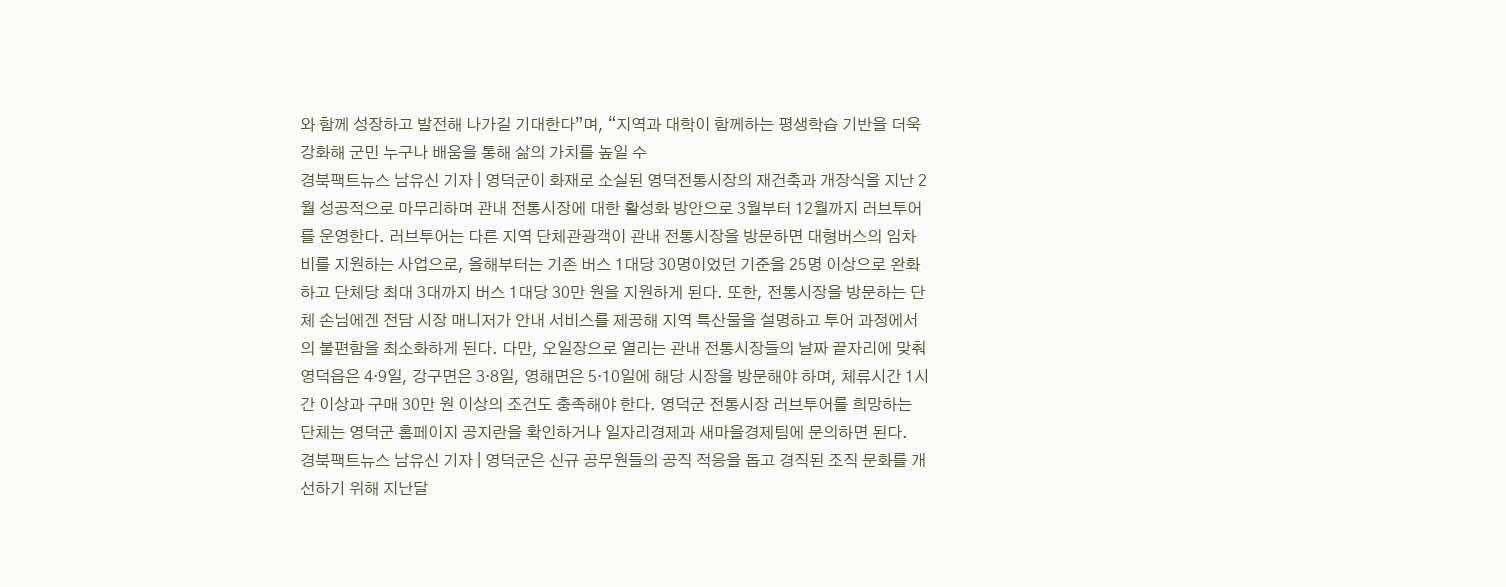와 함께 성장하고 발전해 나가길 기대한다”며, “지역과 대학이 함께하는 평생학습 기반을 더욱 강화해 군민 누구나 배움을 통해 삶의 가치를 높일 수
경북팩트뉴스 남유신 기자 | 영덕군이 화재로 소실된 영덕전통시장의 재건축과 개장식을 지난 2월 성공적으로 마무리하며 관내 전통시장에 대한 활성화 방안으로 3월부터 12월까지 러브투어를 운영한다. 러브투어는 다른 지역 단체관광객이 관내 전통시장을 방문하면 대형버스의 임차비를 지원하는 사업으로, 올해부터는 기존 버스 1대당 30명이었던 기준을 25명 이상으로 완화하고 단체당 최대 3대까지 버스 1대당 30만 원을 지원하게 된다. 또한, 전통시장을 방문하는 단체 손님에겐 전담 시장 매니저가 안내 서비스를 제공해 지역 특산물을 설명하고 투어 과정에서의 불편함을 최소화하게 된다. 다만, 오일장으로 열리는 관내 전통시장들의 날짜 끝자리에 맞춰 영덕읍은 4·9일, 강구면은 3·8일, 영해면은 5·10일에 해당 시장을 방문해야 하며, 체류시간 1시간 이상과 구매 30만 원 이상의 조건도 충족해야 한다. 영덕군 전통시장 러브투어를 희망하는 단체는 영덕군 홈페이지 공지란을 확인하거나 일자리경제과 새마을경제팀에 문의하면 된다.
경북팩트뉴스 남유신 기자 | 영덕군은 신규 공무원들의 공직 적응을 돕고 경직된 조직 문화를 개선하기 위해 지난달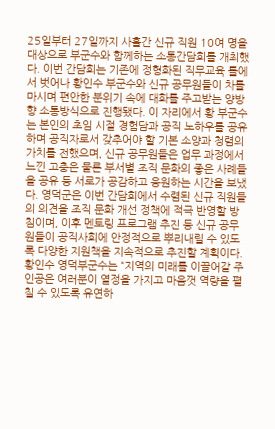25일부터 27일까지 사흘간 신규 직원 10여 명을 대상으로 부군수와 함께하는 소통간담회를 개최했다. 이번 간담회는 기존에 정형화된 직무교육 틀에서 벗어나 황인수 부군수와 신규 공무원들이 차를 마시며 편안한 분위기 속에 대화를 주고받는 양방향 소통방식으로 진행됐다. 이 자리에서 황 부군수는 본인의 초임 시절 경험담과 공직 노하우를 공유하며 공직자로서 갖추어야 할 기본 소양과 청렴의 가치를 전했으며, 신규 공무원들은 업무 과정에서 느낀 고충은 물론 부서별 조직 문화의 좋은 사례들을 공유 등 서로가 공감하고 응원하는 시간을 보냈다. 영덕군은 이번 간담회에서 수렴된 신규 직원들의 의견을 조직 문화 개선 정책에 적극 반영할 방침이며, 이후 멘토링 프로그램 추진 등 신규 공무원들이 공직사회에 안정적으로 뿌리내릴 수 있도록 다양한 지원책을 지속적으로 추진할 계획이다. 황인수 영덕부군수는 “지역의 미래를 이끌어갈 주인공은 여러분이 열정을 가지고 마음껏 역량을 펼칠 수 있도록 유연하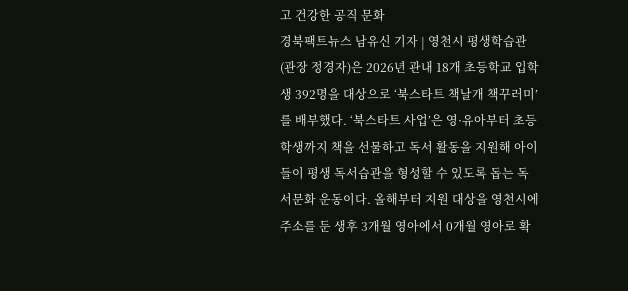고 건강한 공직 문화
경북팩트뉴스 남유신 기자 | 영천시 평생학습관(관장 정경자)은 2026년 관내 18개 초등학교 입학생 392명을 대상으로 ‘북스타트 책날개 책꾸러미’를 배부했다. ‘북스타트 사업’은 영·유아부터 초등학생까지 책을 선물하고 독서 활동을 지원해 아이들이 평생 독서습관을 형성할 수 있도록 돕는 독서문화 운동이다. 올해부터 지원 대상을 영천시에 주소를 둔 생후 3개월 영아에서 0개월 영아로 확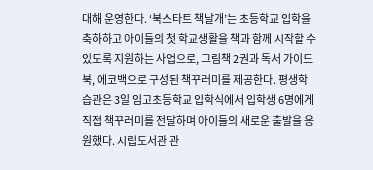대해 운영한다. ‘북스타트 책날개’는 초등학교 입학을 축하하고 아이들의 첫 학교생활을 책과 함께 시작할 수 있도록 지원하는 사업으로, 그림책 2권과 독서 가이드북, 에코백으로 구성된 책꾸러미를 제공한다. 평생학습관은 3일 임고초등학교 입학식에서 입학생 6명에게 직접 책꾸러미를 전달하며 아이들의 새로운 출발을 응원했다. 시립도서관 관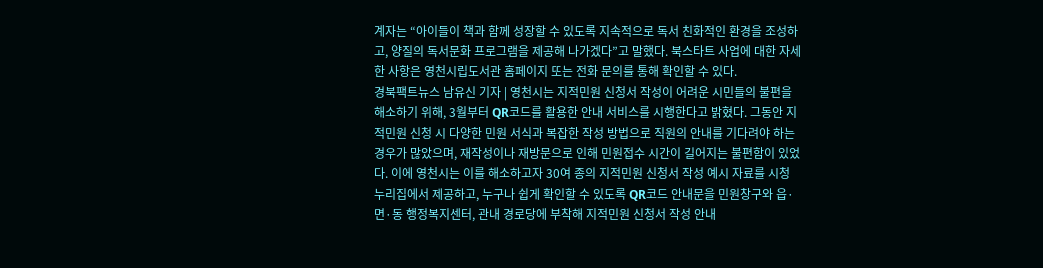계자는 “아이들이 책과 함께 성장할 수 있도록 지속적으로 독서 친화적인 환경을 조성하고, 양질의 독서문화 프로그램을 제공해 나가겠다”고 말했다. 북스타트 사업에 대한 자세한 사항은 영천시립도서관 홈페이지 또는 전화 문의를 통해 확인할 수 있다.
경북팩트뉴스 남유신 기자 | 영천시는 지적민원 신청서 작성이 어려운 시민들의 불편을 해소하기 위해, 3월부터 QR코드를 활용한 안내 서비스를 시행한다고 밝혔다. 그동안 지적민원 신청 시 다양한 민원 서식과 복잡한 작성 방법으로 직원의 안내를 기다려야 하는 경우가 많았으며, 재작성이나 재방문으로 인해 민원접수 시간이 길어지는 불편함이 있었다. 이에 영천시는 이를 해소하고자 30여 종의 지적민원 신청서 작성 예시 자료를 시청 누리집에서 제공하고, 누구나 쉽게 확인할 수 있도록 QR코드 안내문을 민원창구와 읍·면·동 행정복지센터, 관내 경로당에 부착해 지적민원 신청서 작성 안내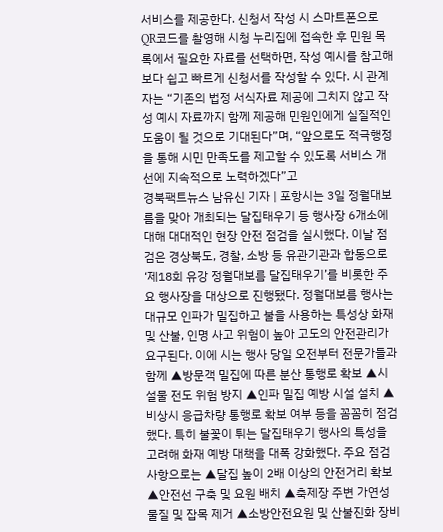서비스를 제공한다. 신청서 작성 시 스마트폰으로 QR코드를 촬영해 시청 누리집에 접속한 후 민원 목록에서 필요한 자료를 선택하면, 작성 예시를 참고해 보다 쉽고 빠르게 신청서를 작성할 수 있다. 시 관계자는 “기존의 법정 서식자료 제공에 그치지 않고 작성 예시 자료까지 함께 제공해 민원인에게 실질적인 도움이 될 것으로 기대된다”며, “앞으로도 적극행정을 통해 시민 만족도를 제고할 수 있도록 서비스 개선에 지속적으로 노력하겠다”고
경북팩트뉴스 남유신 기자 | 포항시는 3일 정월대보름을 맞아 개최되는 달집태우기 등 행사장 6개소에 대해 대대적인 현장 안전 점검을 실시했다. 이날 점검은 경상북도, 경찰, 소방 등 유관기관과 합동으로 ‘제18회 유강 정월대보름 달집태우기’를 비롯한 주요 행사장을 대상으로 진행됐다. 정월대보름 행사는 대규모 인파가 밀집하고 불을 사용하는 특성상 화재 및 산불, 인명 사고 위험이 높아 고도의 안전관리가 요구된다. 이에 시는 행사 당일 오전부터 전문가들과 함께 ▲방문객 밀집에 따른 분산 통행로 확보 ▲시설물 전도 위험 방지 ▲인파 밀집 예방 시설 설치 ▲비상시 응급차량 통행로 확보 여부 등을 꼼꼼히 점검했다. 특히 불꽃이 튀는 달집태우기 행사의 특성을 고려해 화재 예방 대책을 대폭 강화했다. 주요 점검 사항으로는 ▲달집 높이 2배 이상의 안전거리 확보 ▲안전선 구축 및 요원 배치 ▲축제장 주변 가연성 물질 및 잡목 제거 ▲소방안전요원 및 산불진화 장비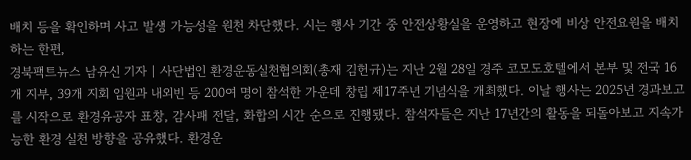배치 등을 확인하며 사고 발생 가능성을 원천 차단했다. 시는 행사 기간 중 안전상황실을 운영하고 현장에 비상 안전요원을 배치하는 한편,
경북팩트뉴스 남유신 기자 | 사단법인 환경운동실천협의회(총재 김헌규)는 지난 2월 28일 경주 코모도호텔에서 본부 및 전국 16개 지부, 39개 지회 임원과 내외빈 등 200여 명이 참석한 가운데 창립 제17주년 기념식을 개최했다. 이날 행사는 2025년 경과보고를 시작으로 환경유공자 표창, 감사패 전달, 화합의 시간 순으로 진행됐다. 참석자들은 지난 17년간의 활동을 되돌아보고 지속가능한 환경 실천 방향을 공유했다. 환경운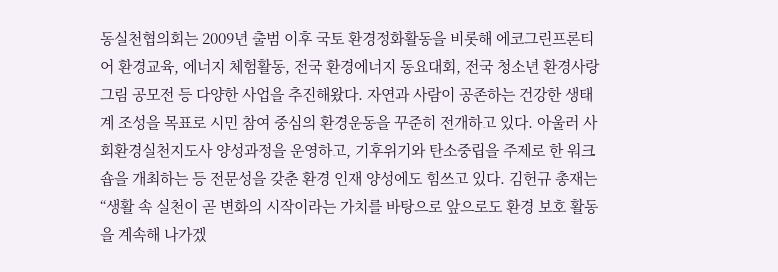동실천협의회는 2009년 출범 이후 국토 환경정화활동을 비롯해 에코그린프론티어 환경교육, 에너지 체험활동, 전국 환경에너지 동요대회, 전국 청소년 환경사랑 그림 공모전 등 다양한 사업을 추진해왔다. 자연과 사람이 공존하는 건강한 생태계 조성을 목표로 시민 참여 중심의 환경운동을 꾸준히 전개하고 있다. 아울러 사회환경실천지도사 양성과정을 운영하고, 기후위기와 탄소중립을 주제로 한 워크숍을 개최하는 등 전문성을 갖춘 환경 인재 양성에도 힘쓰고 있다. 김헌규 총재는 “생활 속 실천이 곧 변화의 시작이라는 가치를 바탕으로 앞으로도 환경 보호 활동을 계속해 나가겠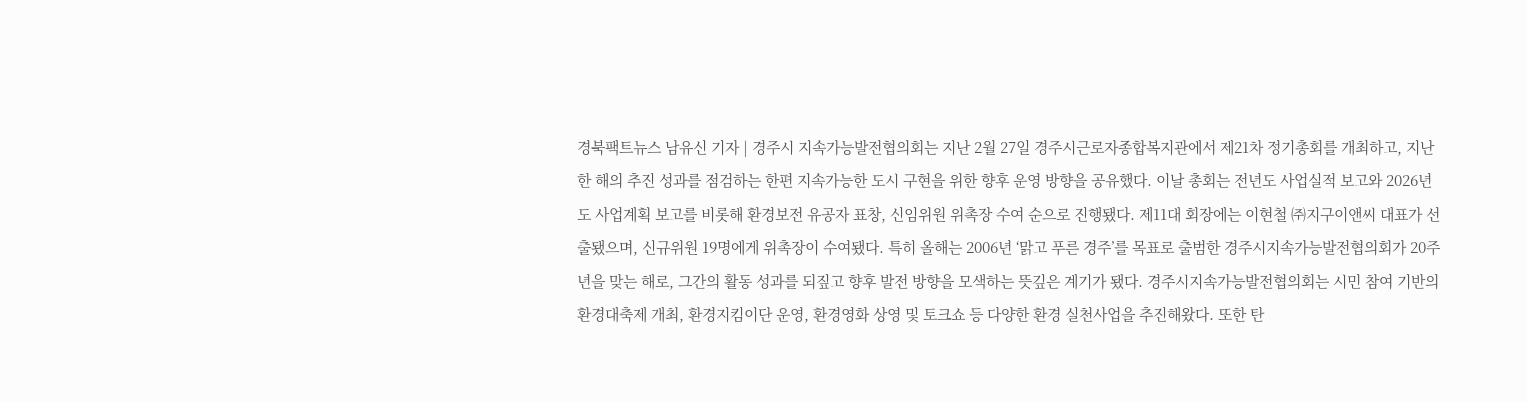경북팩트뉴스 남유신 기자 | 경주시 지속가능발전협의회는 지난 2월 27일 경주시근로자종합복지관에서 제21차 정기총회를 개최하고, 지난 한 해의 추진 성과를 점검하는 한편 지속가능한 도시 구현을 위한 향후 운영 방향을 공유했다. 이날 총회는 전년도 사업실적 보고와 2026년도 사업계획 보고를 비롯해 환경보전 유공자 표창, 신임위원 위촉장 수여 순으로 진행됐다. 제11대 회장에는 이현철 ㈜지구이앤씨 대표가 선출됐으며, 신규위원 19명에게 위촉장이 수여됐다. 특히 올해는 2006년 ‘맑고 푸른 경주’를 목표로 출범한 경주시지속가능발전협의회가 20주년을 맞는 해로, 그간의 활동 성과를 되짚고 향후 발전 방향을 모색하는 뜻깊은 계기가 됐다. 경주시지속가능발전협의회는 시민 참여 기반의 환경대축제 개최, 환경지킴이단 운영, 환경영화 상영 및 토크쇼 등 다양한 환경 실천사업을 추진해왔다. 또한 탄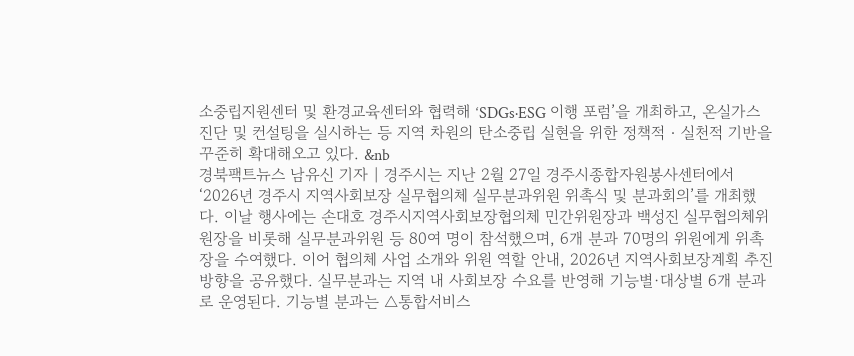소중립지원센터 및 환경교육센터와 협력해 ‘SDGs·ESG 이행 포럼’을 개최하고, 온실가스 진단 및 컨설팅을 실시하는 등 지역 차원의 탄소중립 실현을 위한 정책적‧실천적 기반을 꾸준히 확대해오고 있다. &nb
경북팩트뉴스 남유신 기자 | 경주시는 지난 2월 27일 경주시종합자원봉사센터에서 ‘2026년 경주시 지역사회보장 실무협의체 실무분과위원 위촉식 및 분과회의’를 개최했다. 이날 행사에는 손대호 경주시지역사회보장협의체 민간위원장과 백성진 실무협의체위원장을 비롯해 실무분과위원 등 80여 명이 참석했으며, 6개 분과 70명의 위원에게 위촉장을 수여했다. 이어 협의체 사업 소개와 위원 역할 안내, 2026년 지역사회보장계획 추진 방향을 공유했다. 실무분과는 지역 내 사회보장 수요를 반영해 기능별·대상별 6개 분과로 운영된다. 기능별 분과는 △통합서비스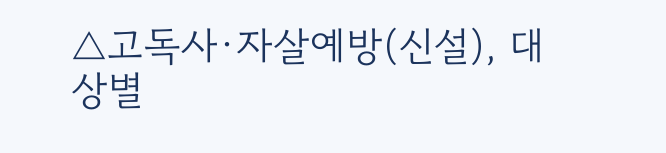△고독사·자살예방(신설), 대상별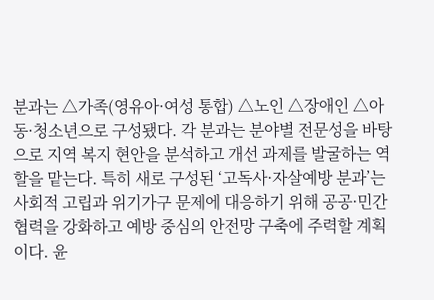분과는 △가족(영유아·여성 통합) △노인 △장애인 △아동·청소년으로 구성됐다. 각 분과는 분야별 전문성을 바탕으로 지역 복지 현안을 분석하고 개선 과제를 발굴하는 역할을 맡는다. 특히 새로 구성된 ‘고독사·자살예방 분과’는 사회적 고립과 위기가구 문제에 대응하기 위해 공공·민간 협력을 강화하고 예방 중심의 안전망 구축에 주력할 계획이다. 윤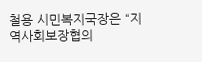철용 시민복지국장은 “지역사회보장협의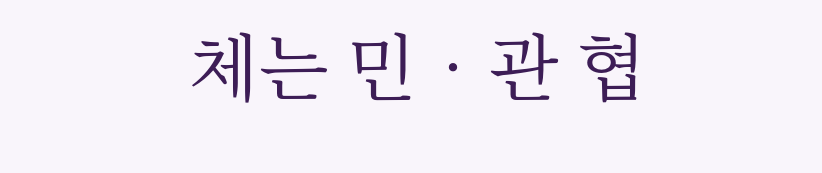체는 민‧관 협